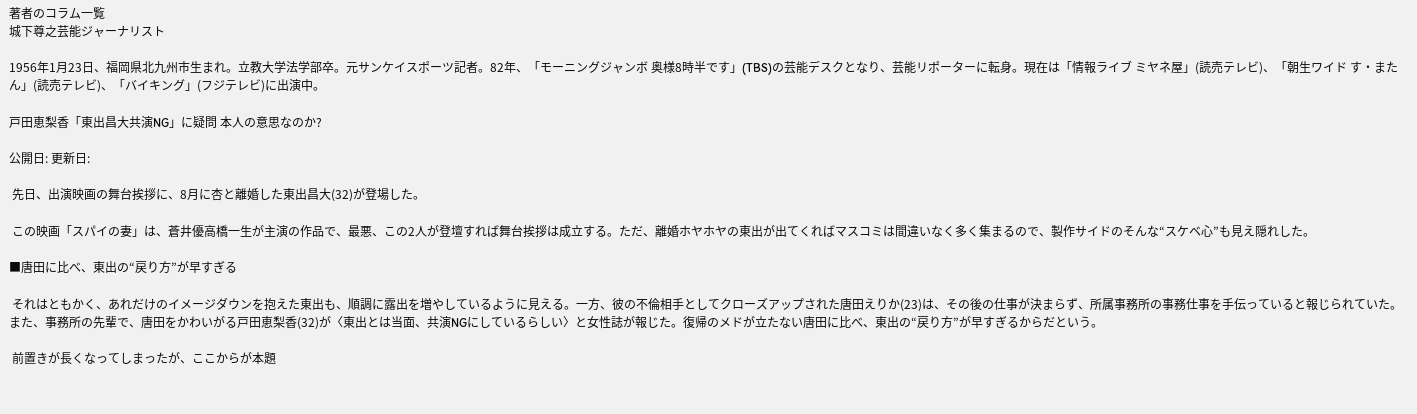著者のコラム一覧
城下尊之芸能ジャーナリスト

1956年1月23日、福岡県北九州市生まれ。立教大学法学部卒。元サンケイスポーツ記者。82年、「モーニングジャンボ 奥様8時半です」(TBS)の芸能デスクとなり、芸能リポーターに転身。現在は「情報ライブ ミヤネ屋」(読売テレビ)、「朝生ワイド す・またん」(読売テレビ)、「バイキング」(フジテレビ)に出演中。

戸田恵梨香「東出昌大共演NG」に疑問 本人の意思なのか?

公開日: 更新日:

 先日、出演映画の舞台挨拶に、8月に杏と離婚した東出昌大(32)が登場した。

 この映画「スパイの妻」は、蒼井優高橋一生が主演の作品で、最悪、この2人が登壇すれば舞台挨拶は成立する。ただ、離婚ホヤホヤの東出が出てくればマスコミは間違いなく多く集まるので、製作サイドのそんな“スケベ心”も見え隠れした。

■唐田に比べ、東出の“戻り方”が早すぎる

 それはともかく、あれだけのイメージダウンを抱えた東出も、順調に露出を増やしているように見える。一方、彼の不倫相手としてクローズアップされた唐田えりか(23)は、その後の仕事が決まらず、所属事務所の事務仕事を手伝っていると報じられていた。また、事務所の先輩で、唐田をかわいがる戸田恵梨香(32)が〈東出とは当面、共演NGにしているらしい〉と女性誌が報じた。復帰のメドが立たない唐田に比べ、東出の“戻り方”が早すぎるからだという。

 前置きが長くなってしまったが、ここからが本題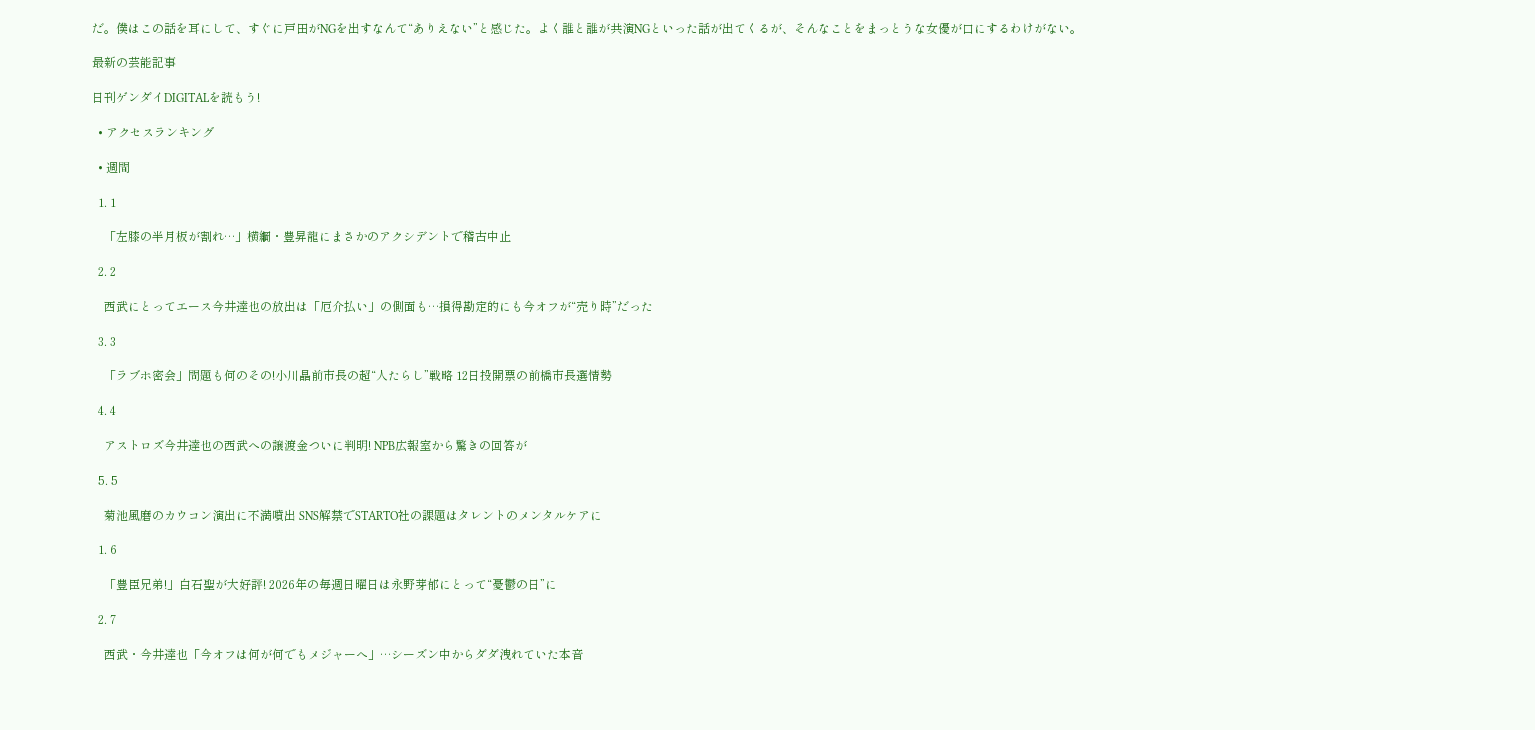だ。僕はこの話を耳にして、すぐに戸田がNGを出すなんて“ありえない”と感じた。よく誰と誰が共演NGといった話が出てくるが、そんなことをまっとうな女優が口にするわけがない。

最新の芸能記事

日刊ゲンダイDIGITALを読もう!

  • アクセスランキング

  • 週間

  1. 1

    「左膝の半月板が割れ…」横綱・豊昇龍にまさかのアクシデントで稽古中止

  2. 2

    西武にとってエース今井達也の放出は「厄介払い」の側面も…損得勘定的にも今オフが“売り時”だった

  3. 3

    「ラブホ密会」問題も何のその!小川晶前市長の超“人たらし”戦略 12日投開票の前橋市長選情勢

  4. 4

    アストロズ今井達也の西武への譲渡金ついに判明! NPB広報室から驚きの回答が

  5. 5

    菊池風磨のカウコン演出に不満噴出 SNS解禁でSTARTO社の課題はタレントのメンタルケアに

  1. 6

    「豊臣兄弟!」白石聖が大好評! 2026年の毎週日曜日は永野芽郁にとって“憂鬱の日”に

  2. 7

    西武・今井達也「今オフは何が何でもメジャーへ」…シーズン中からダダ洩れていた本音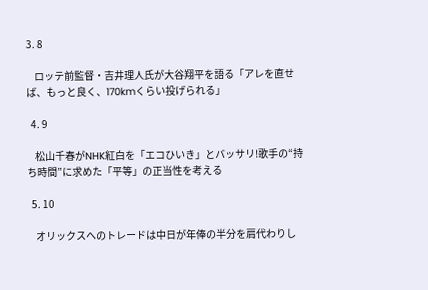3. 8

    ロッテ前監督・吉井理人氏が大谷翔平を語る「アレを直せば、もっと良く、170kmくらい投げられる」

  4. 9

    松山千春がNHK紅白を「エコひいき」とバッサリ!歌手の“持ち時間”に求めた「平等」の正当性を考える

  5. 10

    オリックスへのトレードは中日が年俸の半分を肩代わりし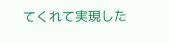てくれて実現した